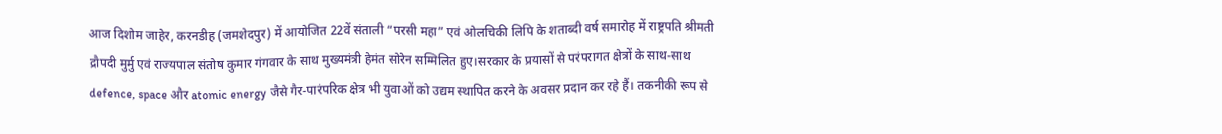आज दिशोम जाहेर, करनडीह (जमशेदपुर) में आयोजित 22वें संताली “परसी महा” एवं ओलचिकी लिपि के शताब्दी वर्ष समारोह में राष्ट्रपति श्रीमती द्रौपदी मुर्मु एवं राज्यपाल संतोष कुमार गंगवार के साथ मुख्यमंत्री हेमंत सोरेन सम्मिलित हुए।सरकार के प्रयासों से परंपरागत क्षेत्रों के साथ-साथ defence, space और atomic energy जैसे गैर-पारंपरिक क्षेत्र भी युवाओं को उद्यम स्थापित करने के अवसर प्रदान कर रहे हैं। तकनीकी रूप से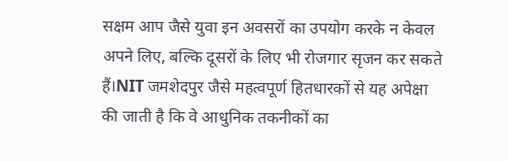सक्षम आप जैसे युवा इन अवसरों का उपयोग करके न केवल अपने लिए, बल्कि दूसरों के लिए भी रोजगार सृजन कर सकते हैं।NIT जमशेदपुर जैसे महत्वपूर्ण हितधारकों से यह अपेक्षा की जाती है कि वे आधुनिक तकनीकों का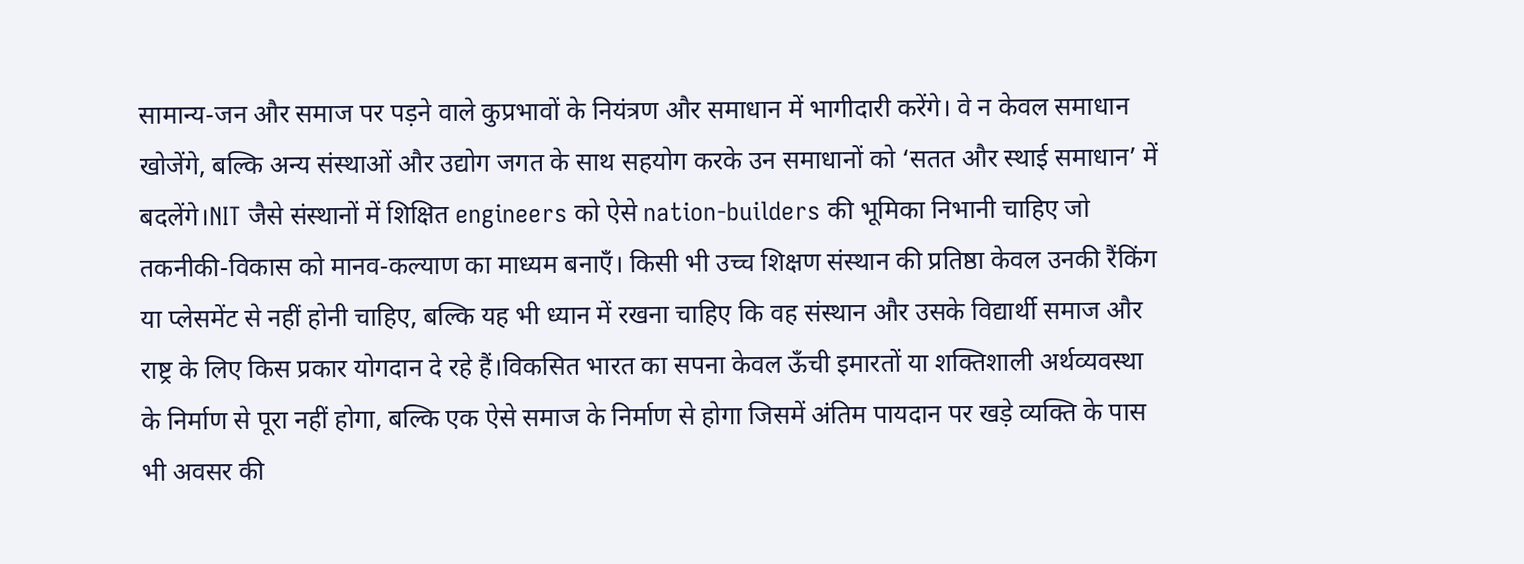सामान्य-जन और समाज पर पड़ने वाले कुप्रभावों के नियंत्रण और समाधान में भागीदारी करेंगे। वे न केवल समाधान खोजेंगे, बल्कि अन्य संस्थाओं और उद्योग जगत के साथ सहयोग करके उन समाधानों को ‘सतत और स्थाई समाधान’ में बदलेंगे।NIT जैसे संस्थानों में शिक्षित engineers को ऐसे nation-builders की भूमिका निभानी चाहिए जो तकनीकी-विकास को मानव-कल्याण का माध्यम बनाएँ। किसी भी उच्च शिक्षण संस्थान की प्रतिष्ठा केवल उनकी रैंकिंग या प्लेसमेंट से नहीं होनी चाहिए, बल्कि यह भी ध्यान में रखना चाहिए कि वह संस्थान और उसके विद्यार्थी समाज और राष्ट्र के लिए किस प्रकार योगदान दे रहे हैं।विकसित भारत का सपना केवल ऊँची इमारतों या शक्तिशाली अर्थव्यवस्था के निर्माण से पूरा नहीं होगा, बल्कि एक ऐसे समाज के निर्माण से होगा जिसमें अंतिम पायदान पर खड़े व्यक्ति के पास भी अवसर की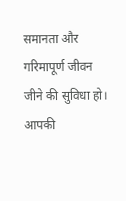समानता और गरिमापूर्ण जीवन जीने की सुविधा हो। आपकी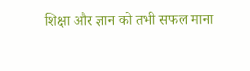शिक्षा और ज्ञान को तभी सफल माना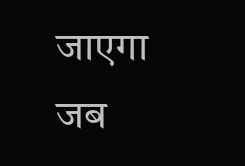जाएगा जब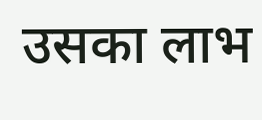उसका लाभ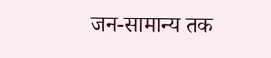जन-सामान्य तक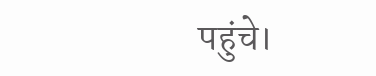पहुंचे।